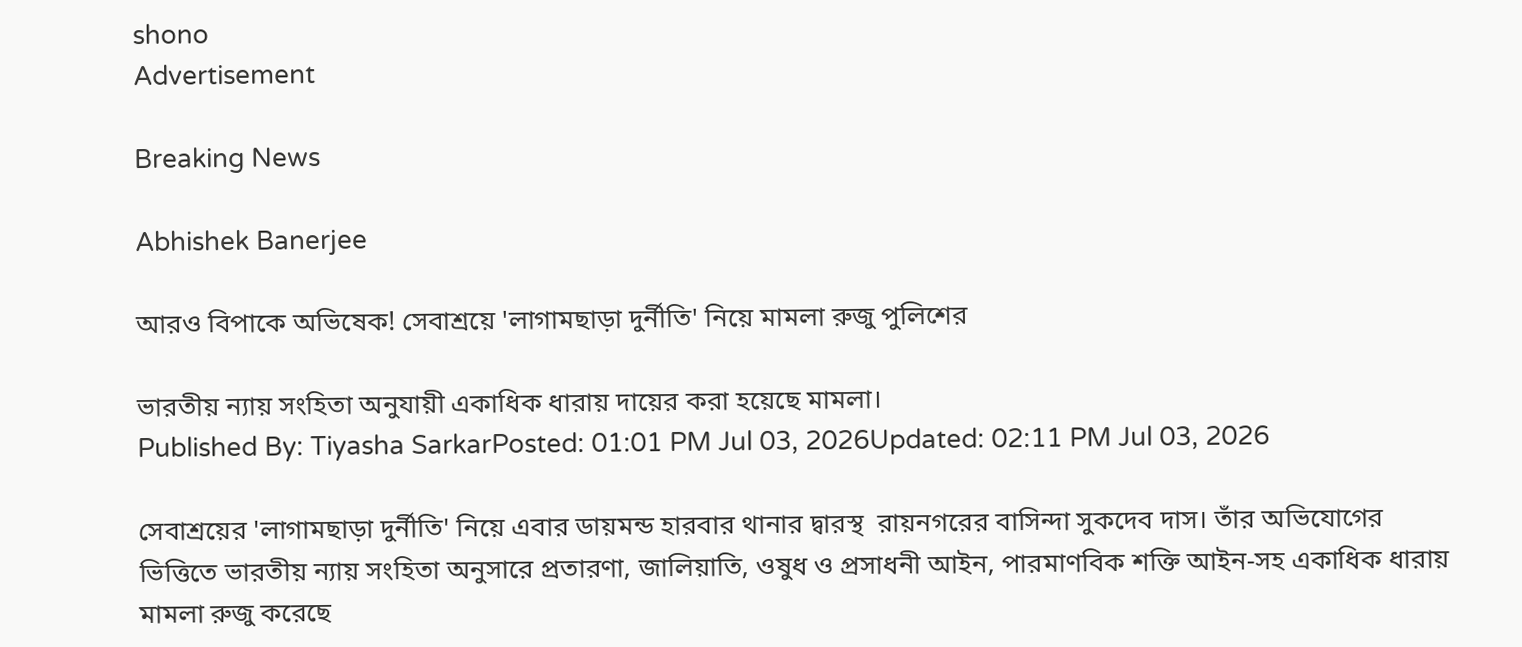shono
Advertisement

Breaking News

Abhishek Banerjee

আরও বিপাকে অভিষেক! সেবাশ্রয়ে 'লাগামছাড়া দুর্নীতি' নিয়ে মামলা রুজু পুলিশের

ভারতীয় ন্যায় সংহিতা অনুযায়ী একাধিক ধারায় দায়ের করা হয়েছে মামলা।
Published By: Tiyasha SarkarPosted: 01:01 PM Jul 03, 2026Updated: 02:11 PM Jul 03, 2026

সেবাশ্রয়ের 'লাগামছাড়া দুর্নীতি' নিয়ে এবার ডায়মন্ড হারবার থানার দ্বারস্থ  রায়নগরের বাসিন্দা সুকদেব দাস। তাঁর অভিযোগের ভিত্তিতে ভারতীয় ন্যায় সংহিতা অনুসারে প্রতারণা, জালিয়াতি, ওষুধ ও প্রসাধনী আইন, পারমাণবিক শক্তি আইন-সহ একাধিক ধারায় মামলা রুজু করেছে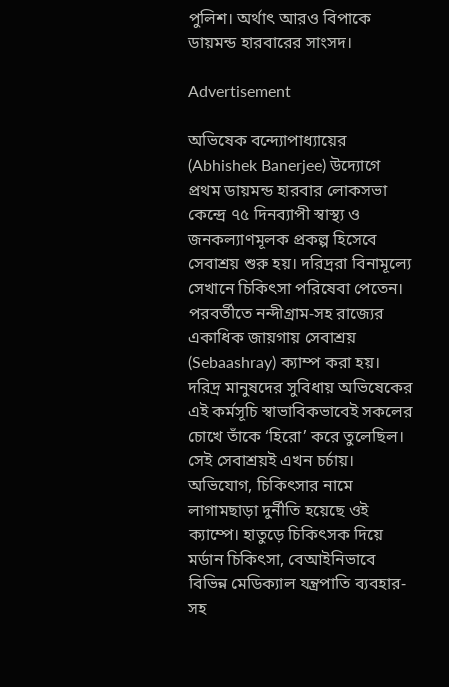পুলিশ। অর্থাৎ আরও বিপাকে ডায়মন্ড হারবারের সাংসদ।

Advertisement

অভিষেক বন্দ্যোপাধ্যায়ের (Abhishek Banerjee) উদ্যোগে প্রথম ডায়মন্ড হারবার লোকসভা কেন্দ্রে ৭৫ দিনব্যাপী স্বাস্থ্য ও জনকল্যাণমূলক প্রকল্প হিসেবে সেবাশ্রয় শুরু হয়। দরিদ্ররা বিনামূল্যে সেখানে চিকিৎসা পরিষেবা পেতেন। পরবর্তীতে নন্দীগ্রাম-সহ রাজ্যের একাধিক জায়গায় সেবাশ্রয় (Sebaashray) ক্যাম্প করা হয়। দরিদ্র মানুষদের সুবিধায় অভিষেকের এই কর্মসূচি স্বাভাবিকভাবেই সকলের চোখে তাঁকে ‘হিরো’ করে তুলেছিল। সেই সেবাশ্রয়ই এখন চর্চায়। অভিযোগ, চিকিৎসার নামে লাগামছাড়া দুর্নীতি হয়েছে ওই ক্যাম্পে। হাতুড়ে চিকিৎসক দিয়ে মর্ডান চিকিৎসা, বেআইনিভাবে বিভিন্ন মেডিক্যাল যন্ত্রপাতি ব্যবহার-সহ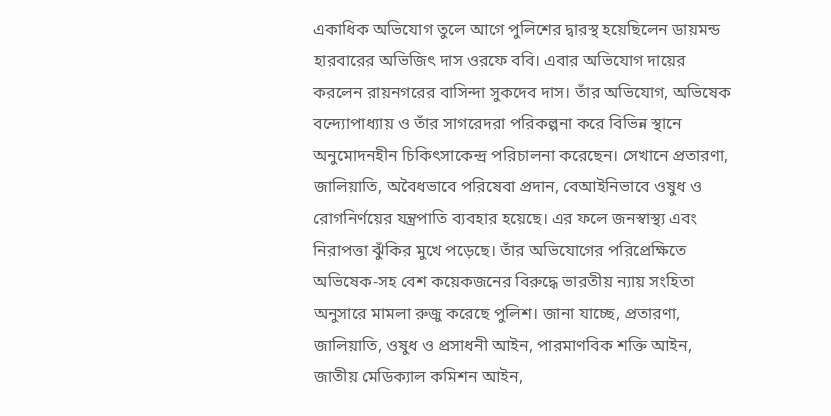একাধিক অভিযোগ তুলে আগে পুলিশের দ্বারস্থ হয়েছিলেন ডায়মন্ড হারবারের অভিজিৎ দাস ওরফে ববি। এবার অভিযোগ দায়ের করলেন রায়নগরের বাসিন্দা সুকদেব দাস। তাঁর অভিযোগ, অভিষেক বন্দ্যোপাধ্যায় ও তাঁর সাগরেদরা পরিকল্পনা করে বিভিন্ন স্থানে অনুমোদনহীন চিকিৎসাকেন্দ্র পরিচালনা করেছেন। সেখানে প্রতারণা, জালিয়াতি, অবৈধভাবে পরিষেবা প্রদান, বেআইনিভাবে ওষুধ ও রোগনির্ণয়ের যন্ত্রপাতি ব্যবহার হয়েছে। এর ফলে জনস্বাস্থ্য এবং নিরাপত্তা ঝুঁকির মুখে পড়েছে। তাঁর অভিযোগের পরিপ্রেক্ষিতে অভিষেক-সহ বেশ কয়েকজনের বিরুদ্ধে ভারতীয় ন্যায় সংহিতা অনুসারে মামলা রুজু করেছে পুলিশ। জানা যাচ্ছে, প্রতারণা, জালিয়াতি, ওষুধ ও প্রসাধনী আইন, পারমাণবিক শক্তি আইন, জাতীয় মেডিক্যাল কমিশন আইন,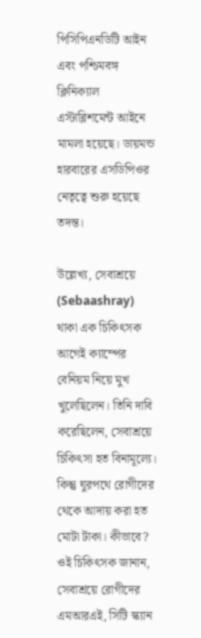পিসিপিএনডিটি আইন এবং পশ্চিমবঙ্গ ক্লিনিক্যাল এস্টাব্লিশমেন্ট আইনে মামলা হয়েছে। ডায়মন্ড হারবারের এসডিপিওর নেতৃত্বে শুরু হয়েছে তদন্ত।

উল্লেখ্য, সেবাশ্রয়ে (Sebaashray) থাকা এক চিকিৎসক আগেই ক্যাম্পের বেনিয়ম নিয়ে মুখ খুলেছিলেন। তিনি দাবি করেছিলেন, সেবাশ্রয়ে চিকিৎসা হত বিনামূল্যে। কিন্তু ঘুরপথে রোগীদের থেকে আদায় করা হত মোটা টাকা। কীভাবে? ওই চিকিৎসক জানান, সেবাশ্রয়ে রোগীদের এমআরএই, সিটি স্ক্যান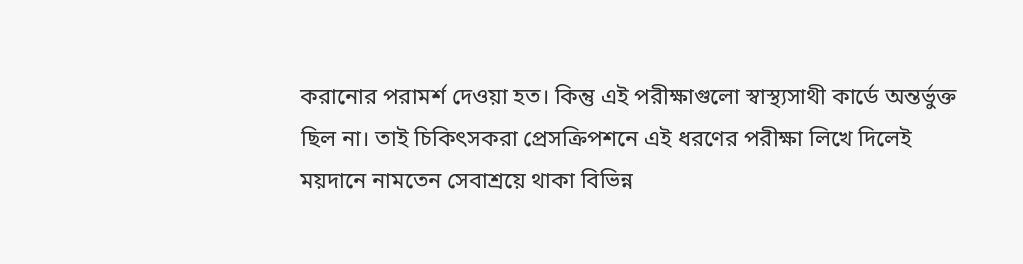করানোর পরামর্শ দেওয়া হত। কিন্তু এই পরীক্ষাগুলো স্বাস্থ্যসাথী কার্ডে অন্তর্ভুক্ত ছিল না। তাই চিকিৎসকরা প্রেসক্রিপশনে এই ধরণের পরীক্ষা লিখে দিলেই ময়দানে নামতেন সেবাশ্রয়ে থাকা বিভিন্ন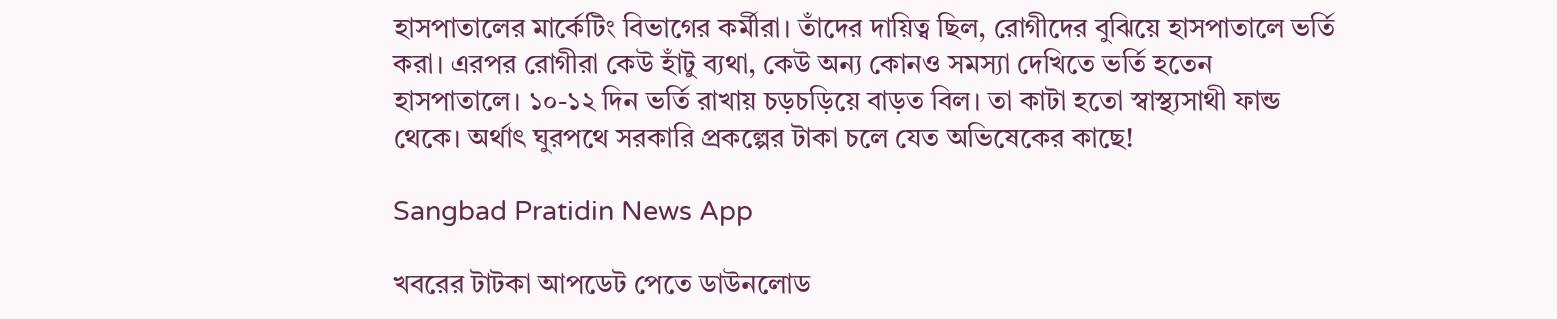হাসপাতালের মার্কেটিং বিভাগের কর্মীরা। তাঁদের দায়িত্ব ছিল, রোগীদের বুঝিয়ে হাসপাতালে ভর্তি করা। এরপর রোগীরা কেউ হাঁটু ব্যথা, কেউ অন্য কোনও সমস্যা দেখিতে ভর্তি হতেন হাসপাতালে। ১০-১২ দিন ভর্তি রাখায় চড়চড়িয়ে বাড়ত বিল। তা কাটা হতো স্বাস্থ্যসাথী ফান্ড থেকে। অর্থাৎ ঘুরপথে সরকারি প্রকল্পের টাকা চলে যেত অভিষেকের কাছে!

Sangbad Pratidin News App

খবরের টাটকা আপডেট পেতে ডাউনলোড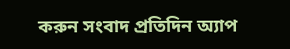করুন সংবাদ প্রতিদিন অ্যাপ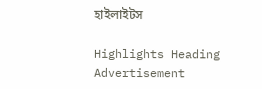হাইলাইটস

Highlights Heading
Advertisement